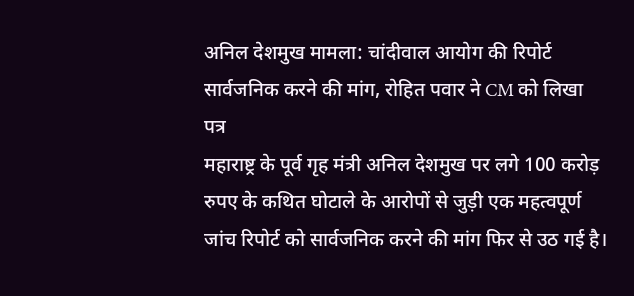अनिल देशमुख मामला: चांदीवाल आयोग की रिपोर्ट सार्वजनिक करने की मांग, रोहित पवार ने CM को लिखा पत्र
महाराष्ट्र के पूर्व गृह मंत्री अनिल देशमुख पर लगे 100 करोड़ रुपए के कथित घोटाले के आरोपों से जुड़ी एक महत्वपूर्ण जांच रिपोर्ट को सार्वजनिक करने की मांग फिर से उठ गई है।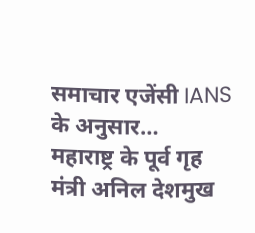समाचार एजेंसी IANS के अनुसार…
महाराष्ट्र के पूर्व गृह मंत्री अनिल देशमुख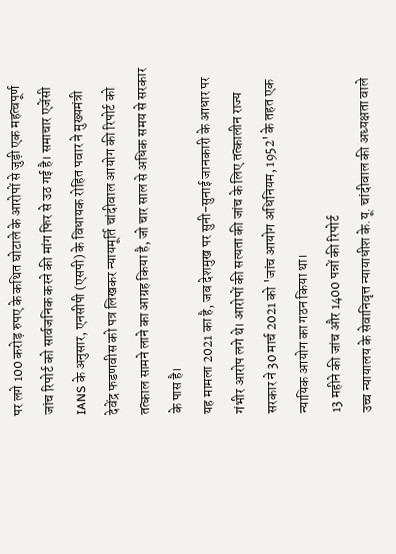पर लगे 100 करोड़ रुपए के कथित घोटाले के आरोपों से जुड़ी एक महत्वपूर्ण जांच रिपोर्ट को सार्वजनिक करने की मांग फिर से उठ गई है। समाचार एजेंसी IANS के अनुसार, एनसीपी (एसपी) के विधायक रोहित पवार ने मुख्यमंत्री देवेंद्र फडणवीस को पत्र लिखकर न्यायमूर्ति चांदीवाल आयोग की रिपोर्ट को तत्काल सामने लाने का आग्रह किया है, जो चार साल से अधिक समय से सरकार के पास है।
यह मामला 2021 का है, जब देशमुख पर सुनी-सुनाई जानकारी के आधार पर गंभीर आरोप लगे थे। आरोपों की सत्यता की जांच के लिए तत्कालीन राज्य सरकार ने 30 मार्च 2021 को 'जांच आयोग अधिनियम, 1952' के तहत एक न्यायिक आयोग का गठन किया था।
13 महीने की जांच और 1400 पन्नों की रिपोर्ट
उच्च न्यायालय के सेवानिवृत्त न्यायाधीश के.यू. चांदीवाल की अध्यक्षता वाले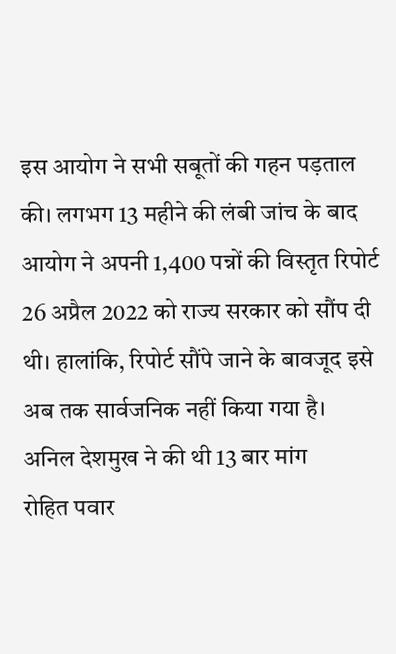इस आयोग ने सभी सबूतों की गहन पड़ताल की। लगभग 13 महीने की लंबी जांच के बाद आयोग ने अपनी 1,400 पन्नों की विस्तृत रिपोर्ट 26 अप्रैल 2022 को राज्य सरकार को सौंप दी थी। हालांकि, रिपोर्ट सौंपे जाने के बावजूद इसे अब तक सार्वजनिक नहीं किया गया है।
अनिल देशमुख ने की थी 13 बार मांग
रोहित पवार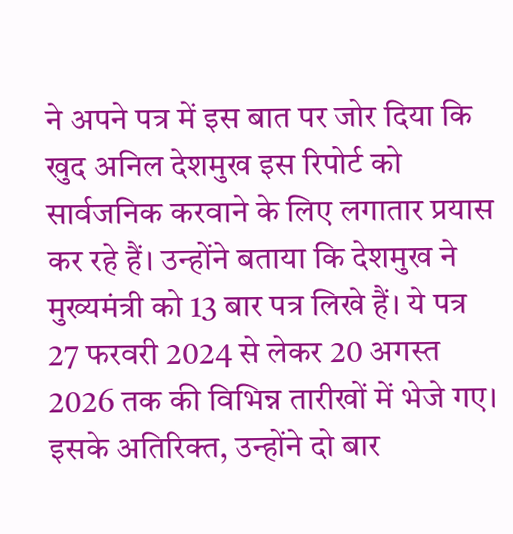ने अपने पत्र में इस बात पर जोर दिया कि खुद अनिल देशमुख इस रिपोर्ट को सार्वजनिक करवाने के लिए लगातार प्रयास कर रहे हैं। उन्होंने बताया कि देशमुख ने मुख्यमंत्री को 13 बार पत्र लिखे हैं। ये पत्र 27 फरवरी 2024 से लेकर 20 अगस्त 2026 तक की विभिन्न तारीखों में भेजे गए। इसके अतिरिक्त, उन्होंने दो बार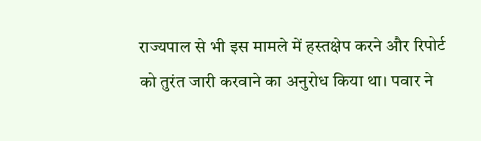राज्यपाल से भी इस मामले में हस्तक्षेप करने और रिपोर्ट को तुरंत जारी करवाने का अनुरोध किया था। पवार ने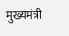मुख्यमंत्री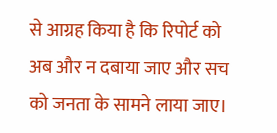से आग्रह किया है कि रिपोर्ट को अब और न दबाया जाए और सच को जनता के सामने लाया जाए।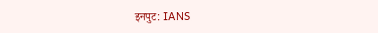इनपुट: IANS